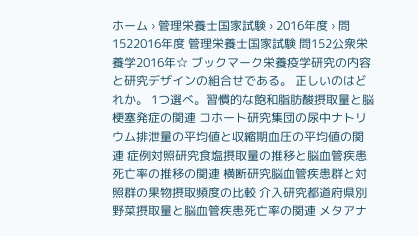ホーム › 管理栄養士国家試験 › 2016年度 › 問1522016年度 管理栄養士国家試験 問152公衆栄養学2016年☆ ブックマーク栄養疫学研究の内容と研究デザインの組合せである。 正しいのはどれか。 1つ選べ。習慣的な飽和脂肪酸摂取量と脳梗塞発症の関連 コホート研究集団の尿中ナトリウム排泄量の平均値と収縮期血圧の平均値の関連 症例対照研究食塩摂取量の推移と脳血管疾患死亡率の推移の関連 横断研究脳血管疾患群と対照群の果物摂取頻度の比較 介入研究都道府県別野菜摂取量と脳血管疾患死亡率の関連 メタアナ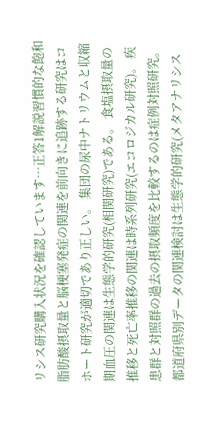リシス研究購入状況を確認しています…正答1解説習慣的な飽和脂肪酸摂取量と脳梗塞発症の関連を前向きに追跡する研究はコホート研究が適切であり正しい。 集団の尿中ナトリウムと収縮期血圧の関連は生態学的研究(相関研究)である。 食塩摂取量の推移と死亡率推移の関連は時系列研究(エコロジカル研究)。 疾患群と対照群の過去の摂取頻度を比較するのは症例対照研究。 都道府県別データの関連検討は生態学的研究(メタアナリシス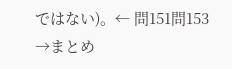ではない)。← 問151問153 →まとめ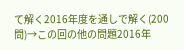て解く2016年度を通しで解く(200問)→この回の他の問題2016年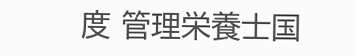度 管理栄養士国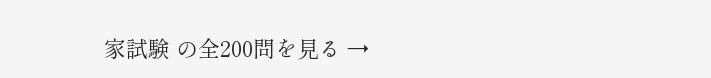家試験 の全200問を見る →